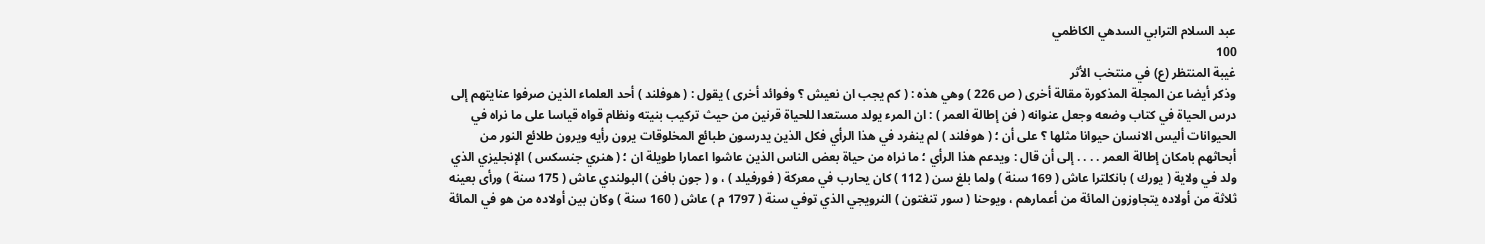عبد السلام الترابي السدهي الكاظمي
100
غيبة المنتظر (ع) في منتخب الأثر
وذكر أيضا عن المجلة المذكورة مقالة أخرى ( ص 226 ) وهي هذه : ( كم يجب ان نعيش ؟ وفوائد أخرى ) يقول : ( هوفلند ) أحد العلماء الذين صرفوا عنايتهم إلى درس الحياة في كتاب وضعه وجعل عنوانه ( فن إطالة العمر ) : ان المرء يولد مستعدا للحياة قرنين من حيث تركيب بنيته ونظام قواه قياسا على ما نراه في الحيوانات أليس الانسان حيوانا مثلها ؟ على أن ؛ ( هوفلند ) لم ينفرد في هذا الرأي فكل الذين يدرسون طبائع المخلوقات يرون رأيه ويرون طلائع النور من أبحاثهم بامكان إطالة العمر . . . . إلى أن قال : ويدعم هذا الرأي ؛ ما نراه من حياة بعض الناس الذين عاشوا اعمارا طويلة ان ؛ ( هنري جنسكس ) الإنجليزي الذي ولد في ولاية ( يورك ) بانكلترا عاش ( 169 سنة ) ولما بلغ سن ( 112 ) كان يحارب في معركة ( فورفيلد ) ، و ( جون بافن ) البولندي عاش ( 175 سنة ) ورأى بعينه ثلاثة من أولاده يتجاوزون المائة من أعمارهم ، ويوحنا ( سور تنغتون ) النرويجي الذي توفي سنة ( 1797 م ) عاش ( 160 سنة ) وكان بين أولاده من هو في المائة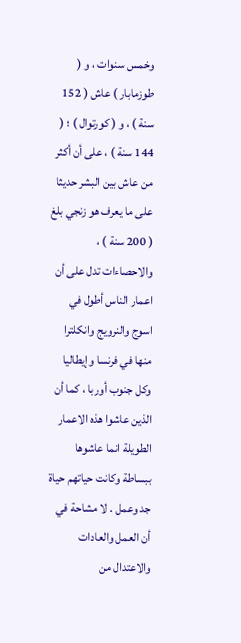وخمس سنوات ، و ( طوزمابار ) عاش ( 152 سنة ) ، و ( كورتوال ) ؛ ( 144 سنة ) ، على أن أكثر من عاش بين البشر حديثا على ما يعرف هو زنجي بلغ ( 200 سنة ) ، والاحصاءات تدل على أن اعمار الناس أطول في اسوج والنرويج وانكلترا منها في فرنسا وإيطاليا وكل جنوب أوربا ، كما أن الذين عاشوا هذه الاعمار الطويلة انما عاشوها ببساطة وكانت حياتهم حياة جد وعمل . لا مشاحة في أن العمل والعادات والاعتدال من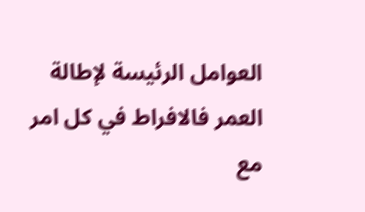العوامل الرئيسة لإطالة العمر فالافراط في كل امر مع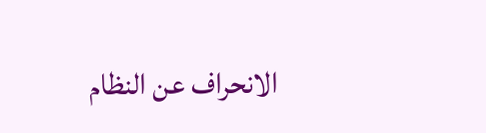الانحراف عن النظام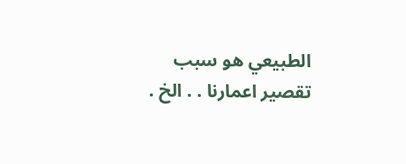الطبيعي هو سبب تقصير اعمارنا . . الخ .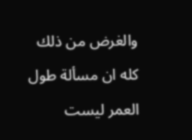والغرض من ذلك كله ان مسألة طول العمر ليست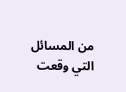من المسائل التي وقعت